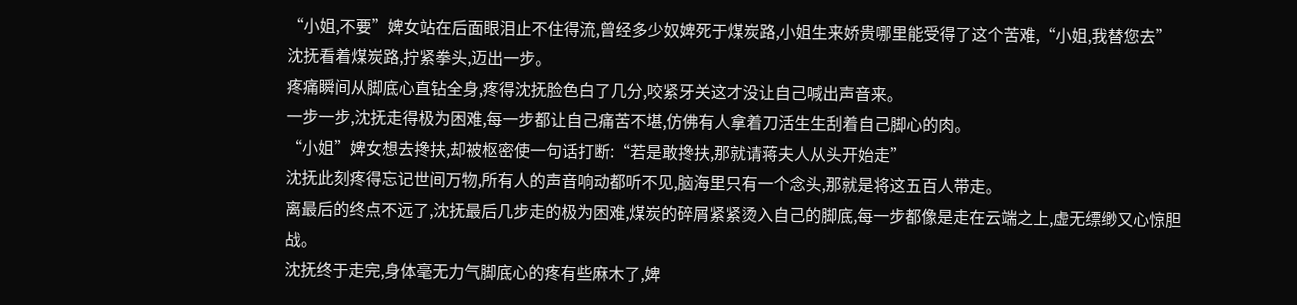“小姐,不要”婢女站在后面眼泪止不住得流,曾经多少奴婢死于煤炭路,小姐生来娇贵哪里能受得了这个苦难,“小姐,我替您去”
沈抚看着煤炭路,拧紧拳头,迈出一步。
疼痛瞬间从脚底心直钻全身,疼得沈抚脸色白了几分,咬紧牙关这才没让自己喊出声音来。
一步一步,沈抚走得极为困难,每一步都让自己痛苦不堪,仿佛有人拿着刀活生生刮着自己脚心的肉。
“小姐”婢女想去搀扶,却被枢密使一句话打断:“若是敢搀扶,那就请蒋夫人从头开始走”
沈抚此刻疼得忘记世间万物,所有人的声音响动都听不见,脑海里只有一个念头,那就是将这五百人带走。
离最后的终点不远了,沈抚最后几步走的极为困难,煤炭的碎屑紧紧烫入自己的脚底,每一步都像是走在云端之上,虚无缥缈又心惊胆战。
沈抚终于走完,身体毫无力气脚底心的疼有些麻木了,婢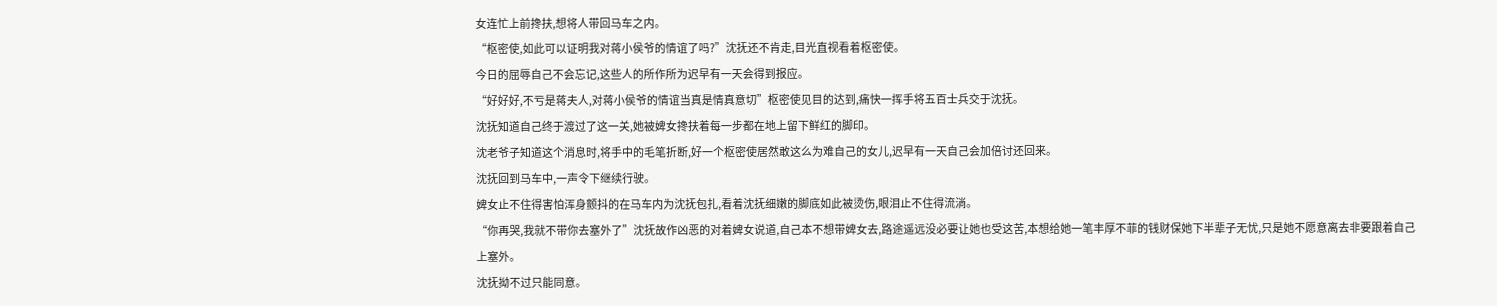女连忙上前搀扶,想将人带回马车之内。
“枢密使,如此可以证明我对蒋小侯爷的情谊了吗?”沈抚还不肯走,目光直视看着枢密使。
今日的屈辱自己不会忘记,这些人的所作所为迟早有一天会得到报应。
“好好好,不亏是蒋夫人,对蒋小侯爷的情谊当真是情真意切”枢密使见目的达到,痛快一挥手将五百士兵交于沈抚。
沈抚知道自己终于渡过了这一关,她被婢女搀扶着每一步都在地上留下鲜红的脚印。
沈老爷子知道这个消息时,将手中的毛笔折断,好一个枢密使居然敢这么为难自己的女儿,迟早有一天自己会加倍讨还回来。
沈抚回到马车中,一声令下继续行驶。
婢女止不住得害怕浑身颤抖的在马车内为沈抚包扎,看着沈抚细嫩的脚底如此被烫伤,眼泪止不住得流淌。
“你再哭,我就不带你去塞外了”沈抚故作凶恶的对着婢女说道,自己本不想带婢女去,路途遥远没必要让她也受这苦,本想给她一笔丰厚不菲的钱财保她下半辈子无忧,只是她不愿意离去非要跟着自己上塞外。
沈抚拗不过只能同意。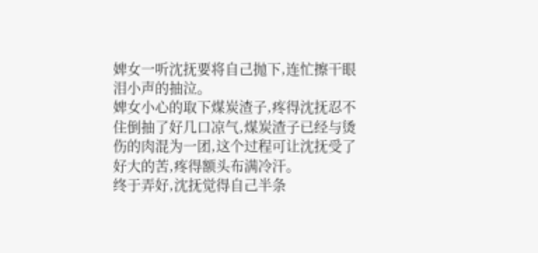婢女一听沈抚要将自己抛下,连忙擦干眼泪小声的抽泣。
婢女小心的取下煤炭渣子,疼得沈抚忍不住倒抽了好几口凉气,煤炭渣子已经与烫伤的肉混为一团,这个过程可让沈抚受了好大的苦,疼得额头布满冷汗。
终于弄好,沈抚觉得自己半条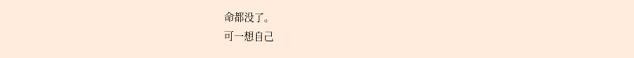命都没了。
可一想自己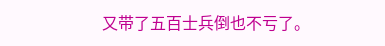又带了五百士兵倒也不亏了。